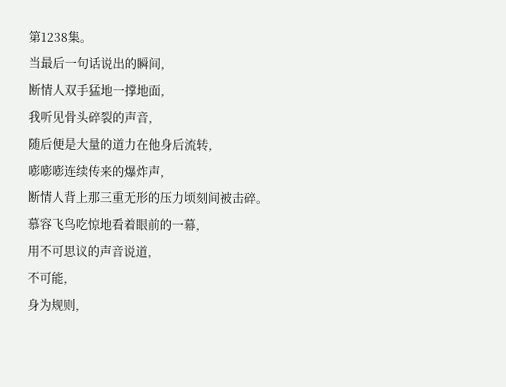第1238集。
当最后一句话说出的瞬间,
断情人双手猛地一撑地面,
我听见骨头碎裂的声音,
随后便是大量的道力在他身后流转,
嘭嘭嘭连续传来的爆炸声,
断情人背上那三重无形的压力顷刻间被击碎。
慕容飞鸟吃惊地看着眼前的一幕,
用不可思议的声音说道,
不可能,
身为规则,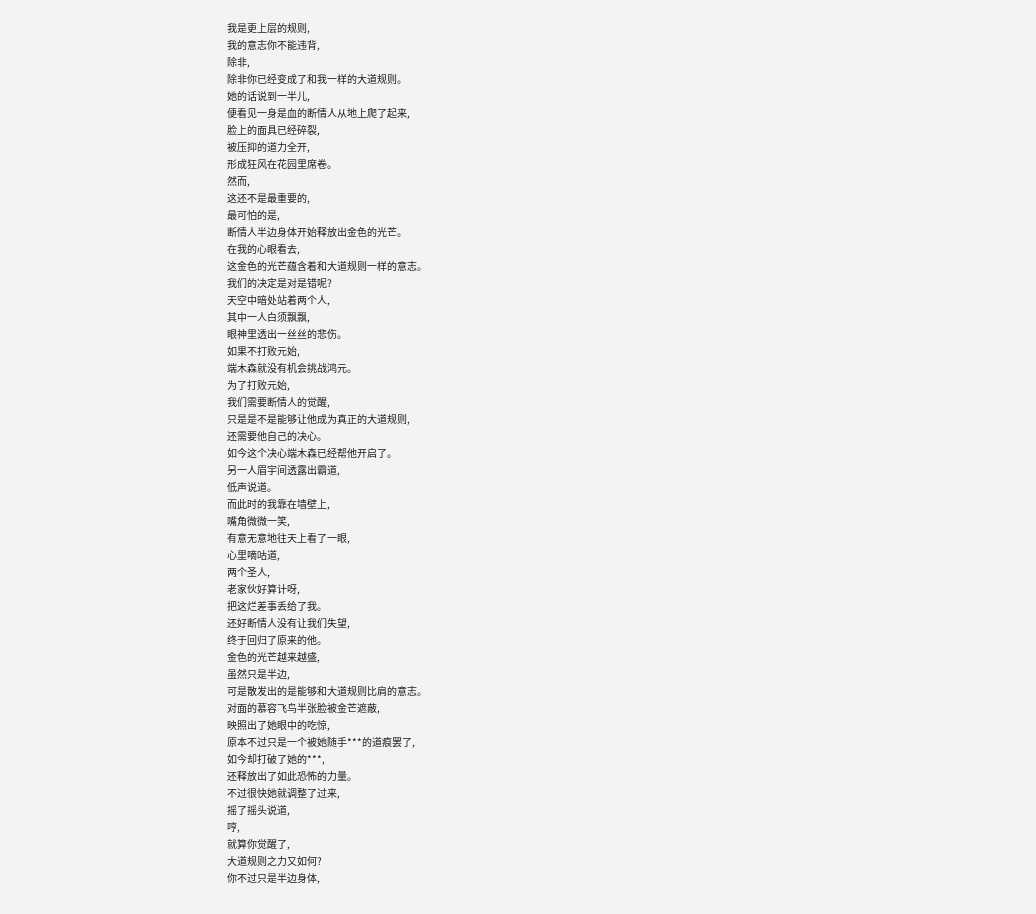我是更上层的规则,
我的意志你不能违背,
除非,
除非你已经变成了和我一样的大道规则。
她的话说到一半儿,
便看见一身是血的断情人从地上爬了起来,
脸上的面具已经碎裂,
被压抑的道力全开,
形成狂风在花园里席卷。
然而,
这还不是最重要的,
最可怕的是,
断情人半边身体开始释放出金色的光芒。
在我的心眼看去,
这金色的光芒蕴含着和大道规则一样的意志。
我们的决定是对是错呢?
天空中暗处站着两个人,
其中一人白须飘飘,
眼神里透出一丝丝的悲伤。
如果不打败元始,
端木森就没有机会挑战鸿元。
为了打败元始,
我们需要断情人的觉醒,
只是是不是能够让他成为真正的大道规则,
还需要他自己的决心。
如今这个决心端木森已经帮他开启了。
另一人眉宇间透露出霸道,
低声说道。
而此时的我靠在墙壁上,
嘴角微微一笑,
有意无意地往天上看了一眼,
心里嘀咕道,
两个圣人,
老家伙好算计呀,
把这烂差事丢给了我。
还好断情人没有让我们失望,
终于回归了原来的他。
金色的光芒越来越盛,
虽然只是半边,
可是散发出的是能够和大道规则比肩的意志。
对面的慕容飞鸟半张脸被金芒遮蔽,
映照出了她眼中的吃惊,
原本不过只是一个被她随手***的道痕罢了,
如今却打破了她的***,
还释放出了如此恐怖的力量。
不过很快她就调整了过来,
摇了摇头说道,
哼,
就算你觉醒了,
大道规则之力又如何?
你不过只是半边身体,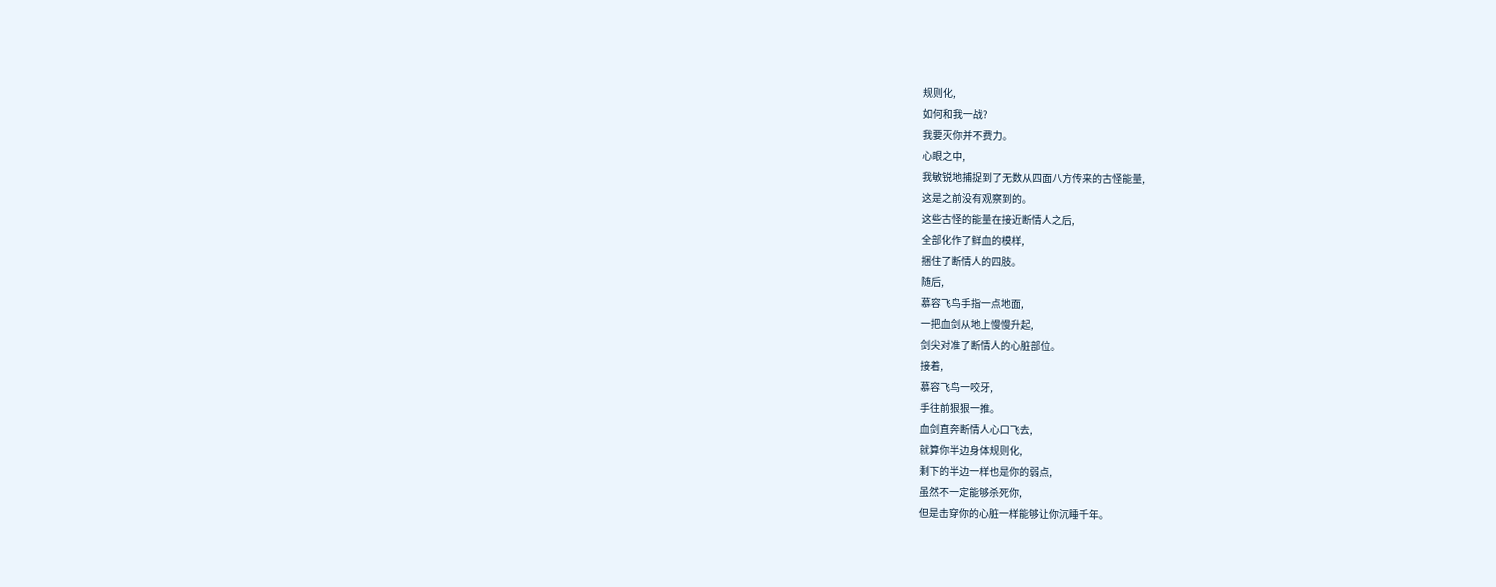规则化,
如何和我一战?
我要灭你并不费力。
心眼之中,
我敏锐地捕捉到了无数从四面八方传来的古怪能量,
这是之前没有观察到的。
这些古怪的能量在接近断情人之后,
全部化作了鲜血的模样,
捆住了断情人的四肢。
随后,
慕容飞鸟手指一点地面,
一把血剑从地上慢慢升起,
剑尖对准了断情人的心脏部位。
接着,
慕容飞鸟一咬牙,
手往前狠狠一推。
血剑直奔断情人心口飞去,
就算你半边身体规则化,
剩下的半边一样也是你的弱点,
虽然不一定能够杀死你,
但是击穿你的心脏一样能够让你沉睡千年。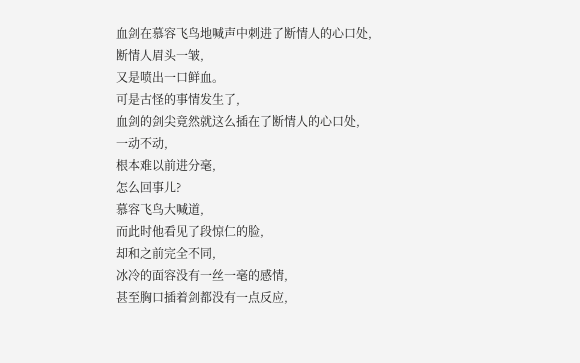血剑在慕容飞鸟地喊声中刺进了断情人的心口处,
断情人眉头一皱,
又是喷出一口鲜血。
可是古怪的事情发生了,
血剑的剑尖竟然就这么插在了断情人的心口处,
一动不动,
根本难以前进分毫,
怎么回事儿?
慕容飞鸟大喊道,
而此时他看见了段惊仁的脸,
却和之前完全不同,
冰冷的面容没有一丝一毫的感情,
甚至胸口插着剑都没有一点反应,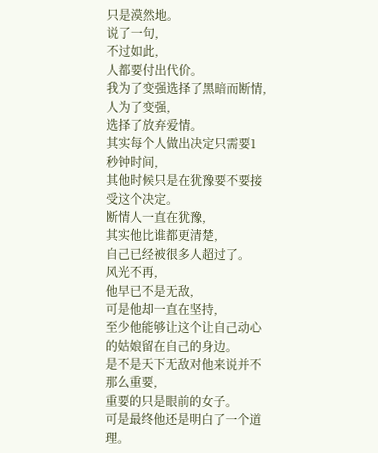只是漠然地。
说了一句,
不过如此,
人都要付出代价。
我为了变强选择了黑暗而断情,
人为了变强,
选择了放弃爱情。
其实每个人做出决定只需要1秒钟时间,
其他时候只是在犹豫要不要接受这个决定。
断情人一直在犹豫,
其实他比谁都更清楚,
自己已经被很多人超过了。
风光不再,
他早已不是无敌,
可是他却一直在坚持,
至少他能够让这个让自己动心的姑娘留在自己的身边。
是不是天下无敌对他来说并不那么重要,
重要的只是眼前的女子。
可是最终他还是明白了一个道理。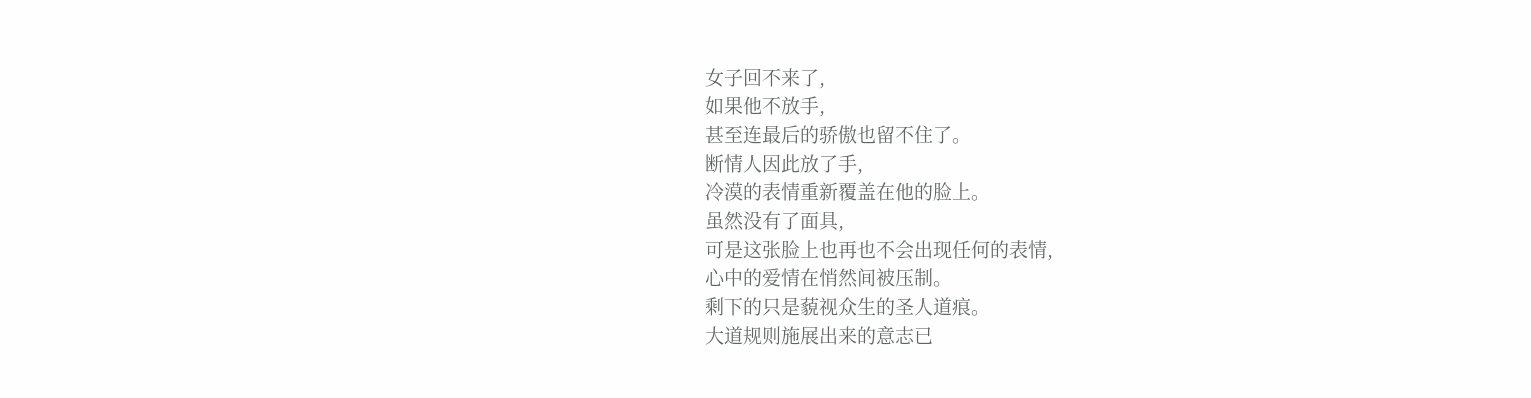女子回不来了,
如果他不放手,
甚至连最后的骄傲也留不住了。
断情人因此放了手,
冷漠的表情重新覆盖在他的脸上。
虽然没有了面具,
可是这张脸上也再也不会出现任何的表情,
心中的爱情在悄然间被压制。
剩下的只是藐视众生的圣人道痕。
大道规则施展出来的意志已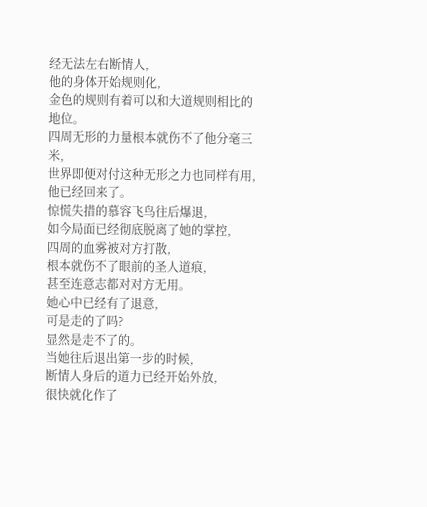经无法左右断情人,
他的身体开始规则化,
金色的规则有着可以和大道规则相比的地位。
四周无形的力量根本就伤不了他分毫三米,
世界即便对付这种无形之力也同样有用,
他已经回来了。
惊慌失措的慕容飞鸟往后爆退,
如今局面已经彻底脱离了她的掌控,
四周的血雾被对方打散,
根本就伤不了眼前的圣人道痕,
甚至连意志都对对方无用。
她心中已经有了退意,
可是走的了吗?
显然是走不了的。
当她往后退出第一步的时候,
断情人身后的道力已经开始外放,
很快就化作了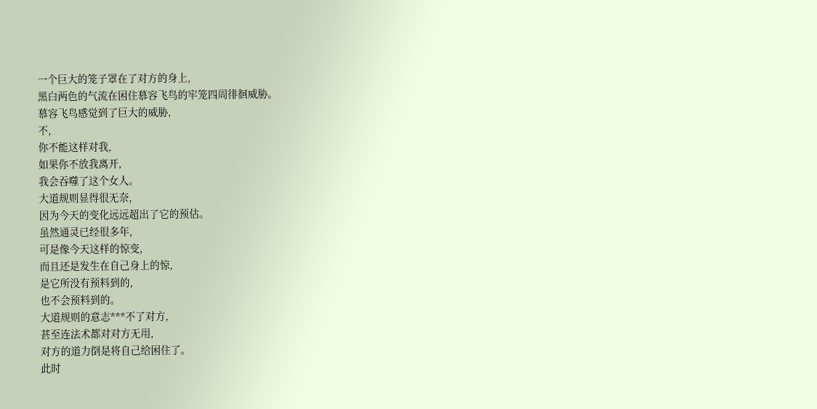一个巨大的笼子罩在了对方的身上,
黑白两色的气流在困住慕容飞鸟的牢笼四周徘徊威胁。
慕容飞鸟感觉到了巨大的威胁,
不,
你不能这样对我,
如果你不放我离开,
我会吞噬了这个女人。
大道规则显得很无奈,
因为今天的变化远远超出了它的预估。
虽然通灵已经很多年,
可是像今天这样的惊变,
而且还是发生在自己身上的惊,
是它所没有预料到的,
也不会预料到的。
大道规则的意志***不了对方,
甚至连法术都对对方无用,
对方的道力倒是将自己给困住了。
此时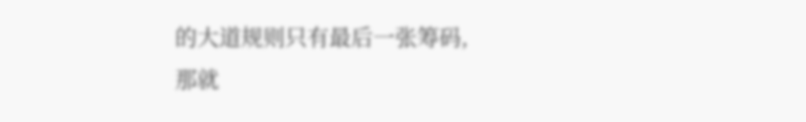的大道规则只有最后一张筹码,
那就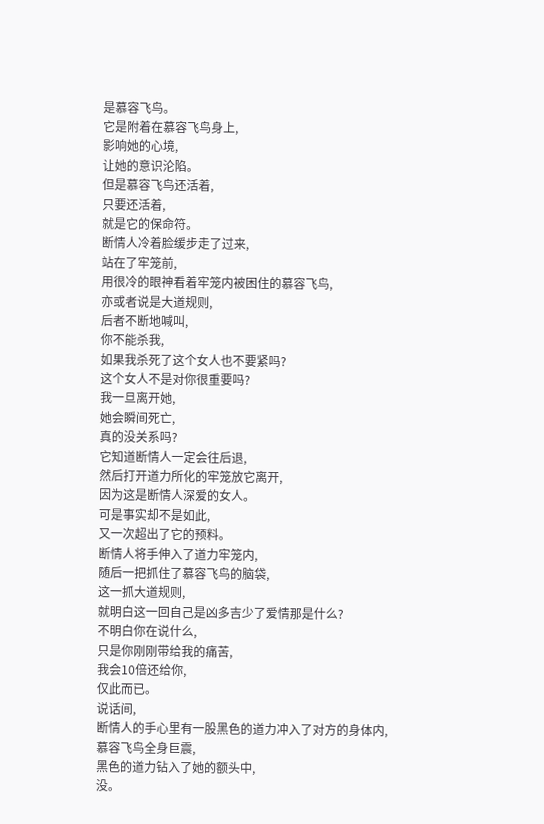是慕容飞鸟。
它是附着在慕容飞鸟身上,
影响她的心境,
让她的意识沦陷。
但是慕容飞鸟还活着,
只要还活着,
就是它的保命符。
断情人冷着脸缓步走了过来,
站在了牢笼前,
用很冷的眼神看着牢笼内被困住的慕容飞鸟,
亦或者说是大道规则,
后者不断地喊叫,
你不能杀我,
如果我杀死了这个女人也不要紧吗?
这个女人不是对你很重要吗?
我一旦离开她,
她会瞬间死亡,
真的没关系吗?
它知道断情人一定会往后退,
然后打开道力所化的牢笼放它离开,
因为这是断情人深爱的女人。
可是事实却不是如此,
又一次超出了它的预料。
断情人将手伸入了道力牢笼内,
随后一把抓住了慕容飞鸟的脑袋,
这一抓大道规则,
就明白这一回自己是凶多吉少了爱情那是什么?
不明白你在说什么,
只是你刚刚带给我的痛苦,
我会10倍还给你,
仅此而已。
说话间,
断情人的手心里有一股黑色的道力冲入了对方的身体内,
慕容飞鸟全身巨震,
黑色的道力钻入了她的额头中,
没。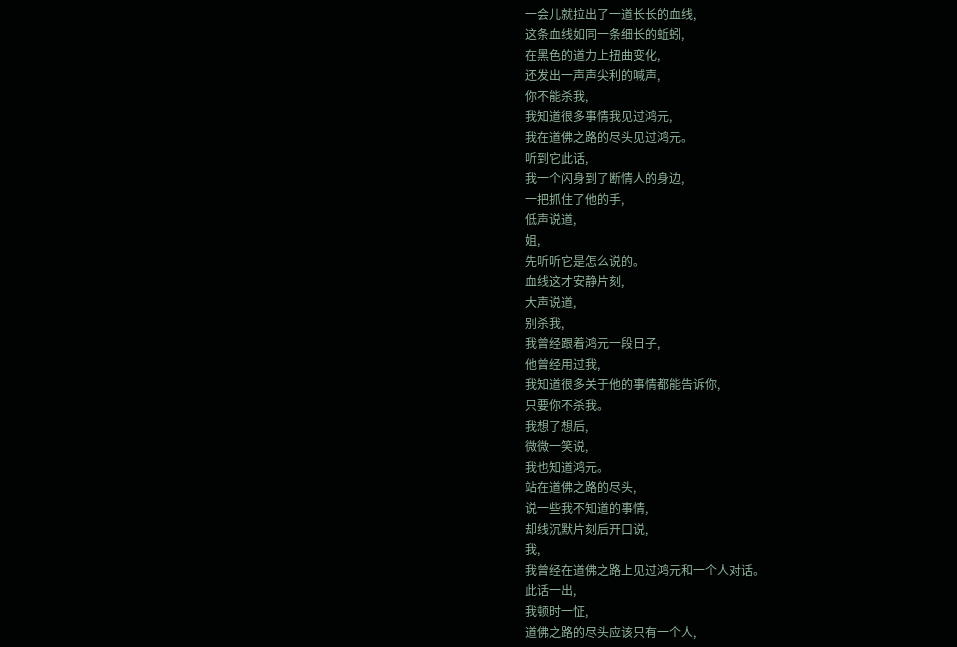一会儿就拉出了一道长长的血线,
这条血线如同一条细长的蚯蚓,
在黑色的道力上扭曲变化,
还发出一声声尖利的喊声,
你不能杀我,
我知道很多事情我见过鸿元,
我在道佛之路的尽头见过鸿元。
听到它此话,
我一个闪身到了断情人的身边,
一把抓住了他的手,
低声说道,
姐,
先听听它是怎么说的。
血线这才安静片刻,
大声说道,
别杀我,
我曾经跟着鸿元一段日子,
他曾经用过我,
我知道很多关于他的事情都能告诉你,
只要你不杀我。
我想了想后,
微微一笑说,
我也知道鸿元。
站在道佛之路的尽头,
说一些我不知道的事情,
却线沉默片刻后开口说,
我,
我曾经在道佛之路上见过鸿元和一个人对话。
此话一出,
我顿时一怔,
道佛之路的尽头应该只有一个人,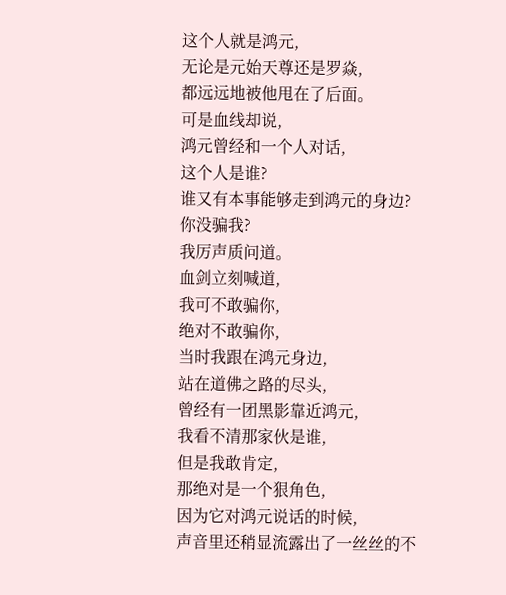这个人就是鸿元,
无论是元始天尊还是罗焱,
都远远地被他甩在了后面。
可是血线却说,
鸿元曾经和一个人对话,
这个人是谁?
谁又有本事能够走到鸿元的身边?
你没骗我?
我厉声质问道。
血剑立刻喊道,
我可不敢骗你,
绝对不敢骗你,
当时我跟在鸿元身边,
站在道佛之路的尽头,
曾经有一团黑影靠近鸿元,
我看不清那家伙是谁,
但是我敢肯定,
那绝对是一个狠角色,
因为它对鸿元说话的时候,
声音里还稍显流露出了一丝丝的不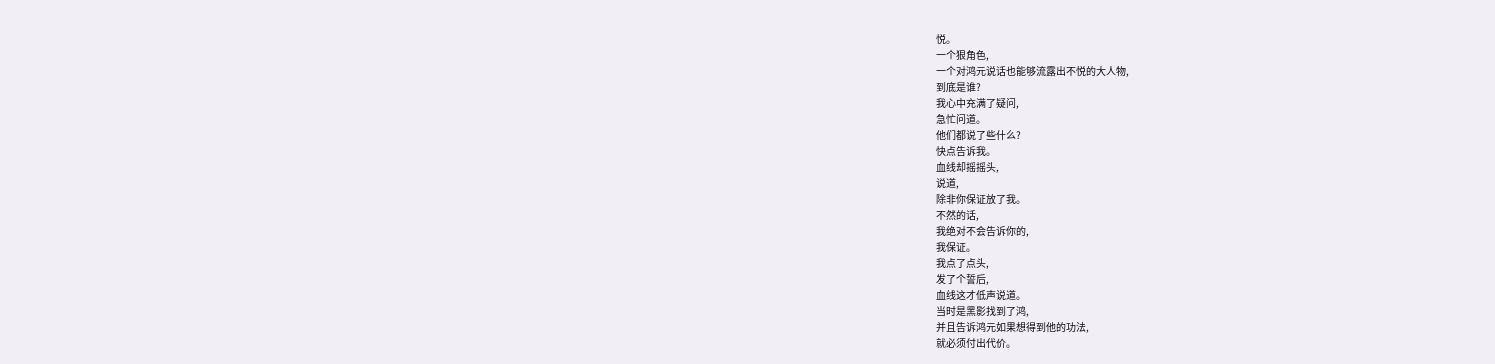悦。
一个狠角色,
一个对鸿元说话也能够流露出不悦的大人物,
到底是谁?
我心中充满了疑问,
急忙问道。
他们都说了些什么?
快点告诉我。
血线却摇摇头,
说道,
除非你保证放了我。
不然的话,
我绝对不会告诉你的,
我保证。
我点了点头,
发了个誓后,
血线这才低声说道。
当时是黑影找到了鸿,
并且告诉鸿元如果想得到他的功法,
就必须付出代价。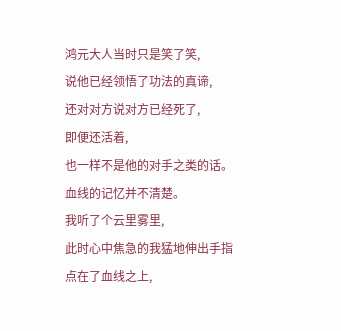鸿元大人当时只是笑了笑,
说他已经领悟了功法的真谛,
还对对方说对方已经死了,
即便还活着,
也一样不是他的对手之类的话。
血线的记忆并不清楚。
我听了个云里雾里,
此时心中焦急的我猛地伸出手指点在了血线之上,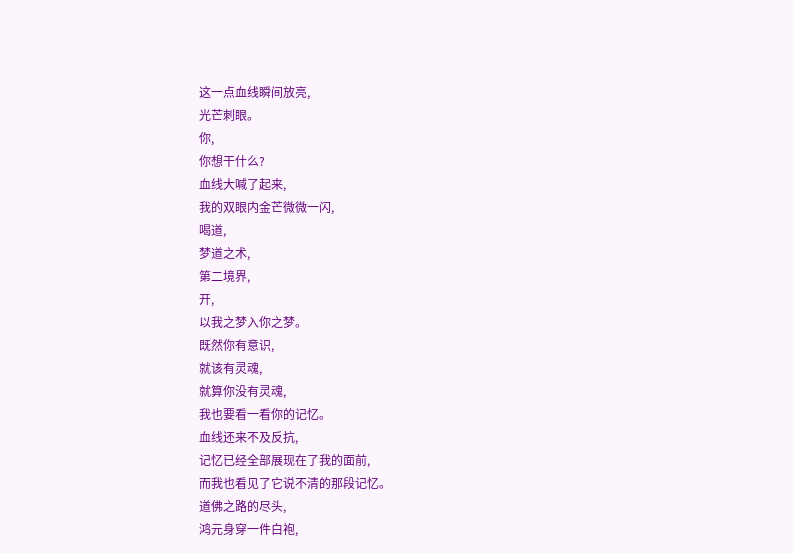这一点血线瞬间放亮,
光芒刺眼。
你,
你想干什么?
血线大喊了起来,
我的双眼内金芒微微一闪,
喝道,
梦道之术,
第二境界,
开,
以我之梦入你之梦。
既然你有意识,
就该有灵魂,
就算你没有灵魂,
我也要看一看你的记忆。
血线还来不及反抗,
记忆已经全部展现在了我的面前,
而我也看见了它说不清的那段记忆。
道佛之路的尽头,
鸿元身穿一件白袍,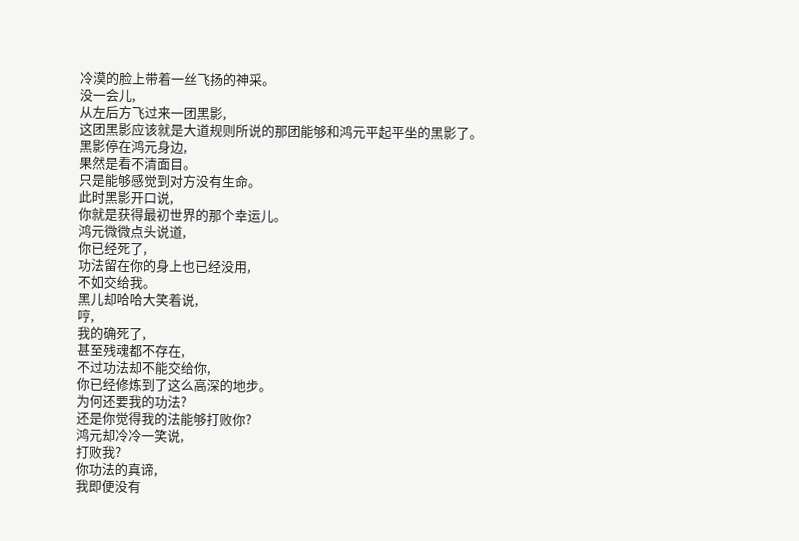冷漠的脸上带着一丝飞扬的神采。
没一会儿,
从左后方飞过来一团黑影,
这团黑影应该就是大道规则所说的那团能够和鸿元平起平坐的黑影了。
黑影停在鸿元身边,
果然是看不清面目。
只是能够感觉到对方没有生命。
此时黑影开口说,
你就是获得最初世界的那个幸运儿。
鸿元微微点头说道,
你已经死了,
功法留在你的身上也已经没用,
不如交给我。
黑儿却哈哈大笑着说,
哼,
我的确死了,
甚至残魂都不存在,
不过功法却不能交给你,
你已经修炼到了这么高深的地步。
为何还要我的功法?
还是你觉得我的法能够打败你?
鸿元却冷冷一笑说,
打败我?
你功法的真谛,
我即便没有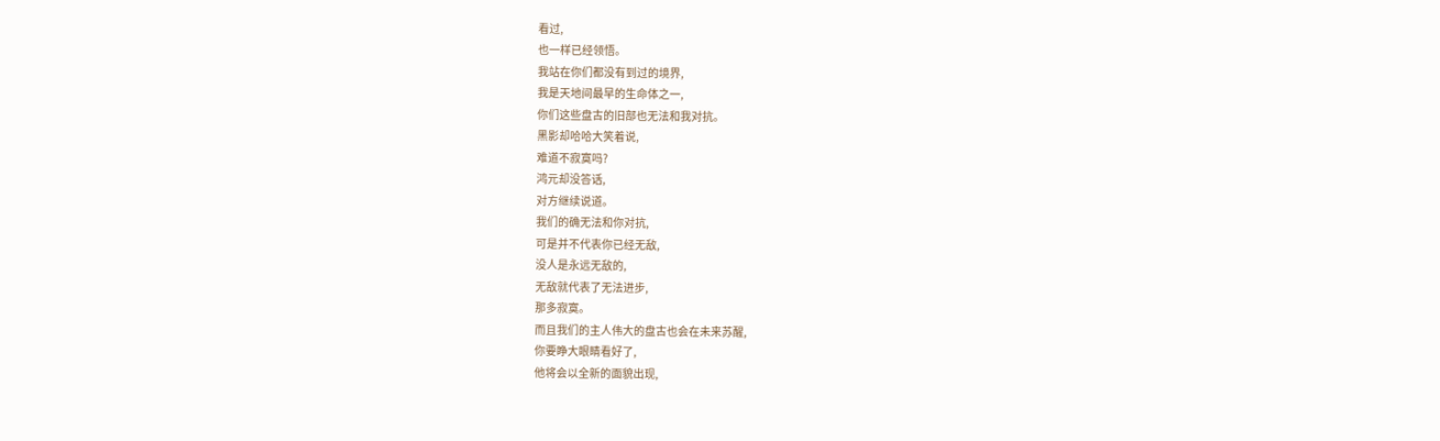看过,
也一样已经领悟。
我站在你们都没有到过的境界,
我是天地间最早的生命体之一,
你们这些盘古的旧部也无法和我对抗。
黑影却哈哈大笑着说,
难道不寂寞吗?
鸿元却没答话,
对方继续说道。
我们的确无法和你对抗,
可是并不代表你已经无敌,
没人是永远无敌的,
无敌就代表了无法进步,
那多寂寞。
而且我们的主人伟大的盘古也会在未来苏醒,
你要睁大眼睛看好了,
他将会以全新的面貌出现,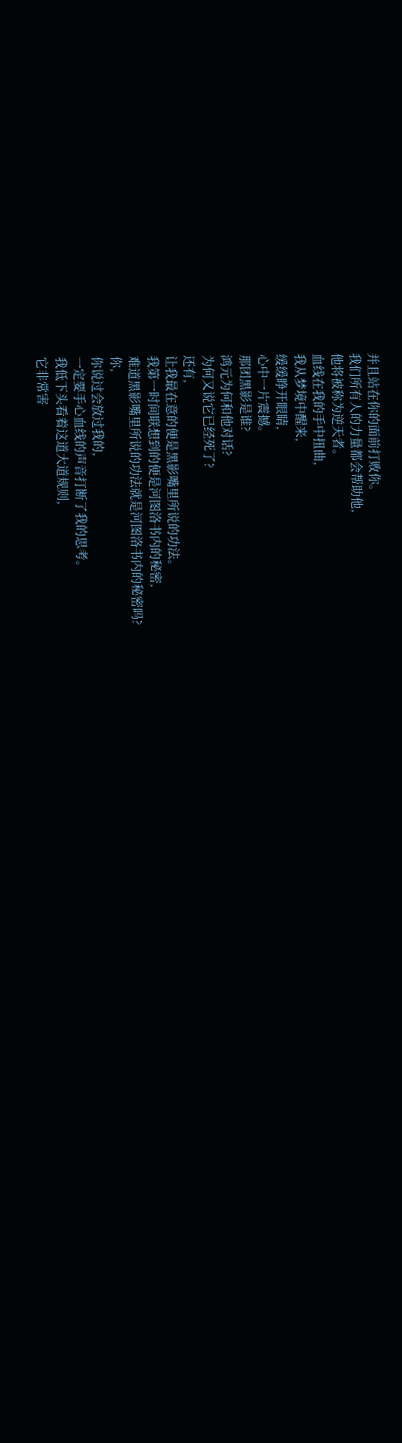并且站在你的面前打败你。
我们所有人的力量都会帮助他,
他将被称为逆天者。
血线在我的手中扭曲,
我从梦境中醒来,
缓缓睁开眼睛,
心中一片震撼。
那团黑影是谁?
鸿元为何和他对话?
为何又说它已经死了?
还有,
让我最在意的便是黑影嘴里所说的功法。
我第一时间联想到的便是河图洛书内的秘密,
难道黑影嘴里所说的功法就是河图洛书内的秘密吗?
你,
你说过会放过我的,
一定要手心血线的声音打断了我的思考。
我低下头看着这道大道规则,
它非常害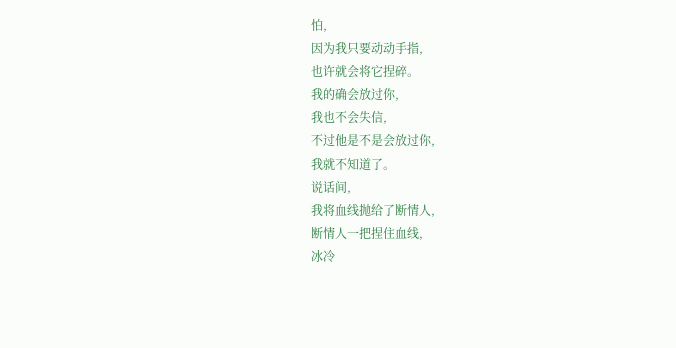怕,
因为我只要动动手指,
也许就会将它捏碎。
我的确会放过你,
我也不会失信,
不过他是不是会放过你,
我就不知道了。
说话间,
我将血线抛给了断情人,
断情人一把捏住血线,
冰冷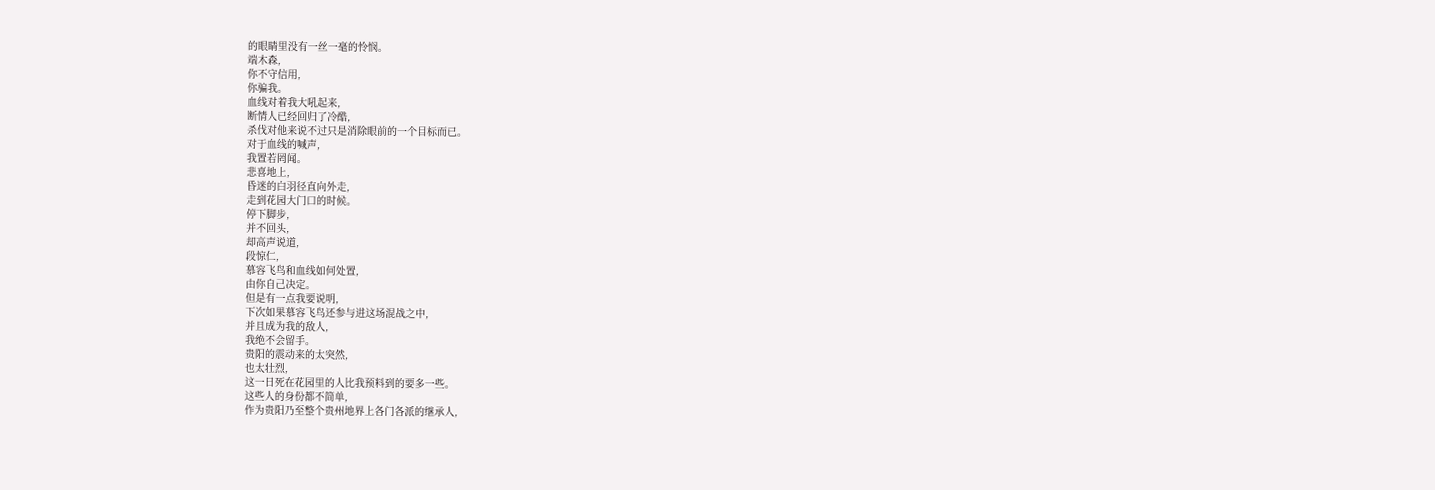的眼睛里没有一丝一毫的怜悯。
端木森,
你不守信用,
你骗我。
血线对着我大吼起来,
断情人已经回归了冷酷,
杀伐对他来说不过只是消除眼前的一个目标而已。
对于血线的喊声,
我置若罔闻。
悲喜地上,
昏迷的白羽径直向外走,
走到花园大门口的时候。
停下脚步,
并不回头,
却高声说道,
段惊仁,
慕容飞鸟和血线如何处置,
由你自己决定。
但是有一点我要说明,
下次如果慕容飞鸟还参与进这场混战之中,
并且成为我的敌人,
我绝不会留手。
贵阳的震动来的太突然,
也太壮烈,
这一日死在花园里的人比我预料到的要多一些。
这些人的身份都不简单,
作为贵阳乃至整个贵州地界上各门各派的继承人,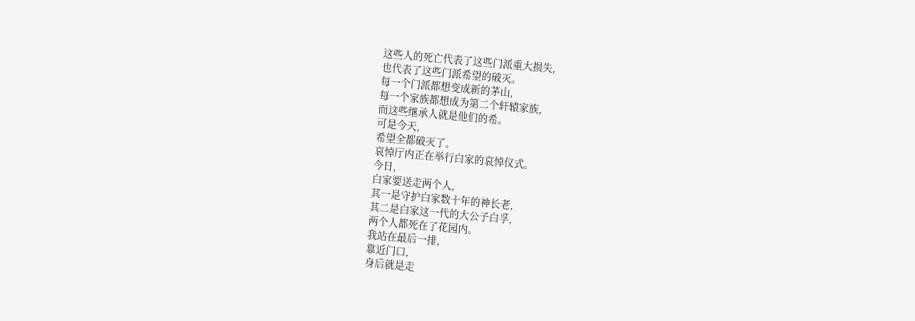这些人的死亡代表了这些门派重大损失,
也代表了这些门派希望的破灭。
每一个门派都想变成新的茅山,
每一个家族都想成为第二个轩辕家族,
而这些继承人就是他们的希。
可是今天,
希望全都破灭了。
哀悼厅内正在举行白家的哀悼仪式。
今日,
白家要送走两个人,
其一是守护白家数十年的神长老,
其二是白家这一代的大公子白孚,
两个人都死在了花园内。
我站在最后一排,
靠近门口,
身后就是走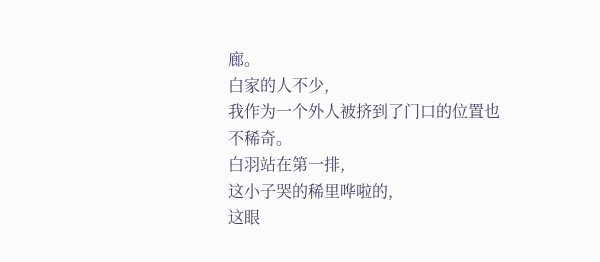廊。
白家的人不少,
我作为一个外人被挤到了门口的位置也不稀奇。
白羽站在第一排,
这小子哭的稀里哗啦的,
这眼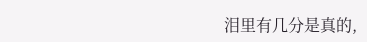泪里有几分是真的,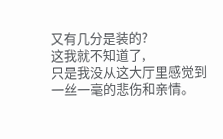又有几分是装的?
这我就不知道了,
只是我没从这大厅里感觉到一丝一毫的悲伤和亲情。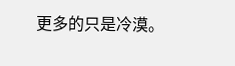更多的只是冷漠。